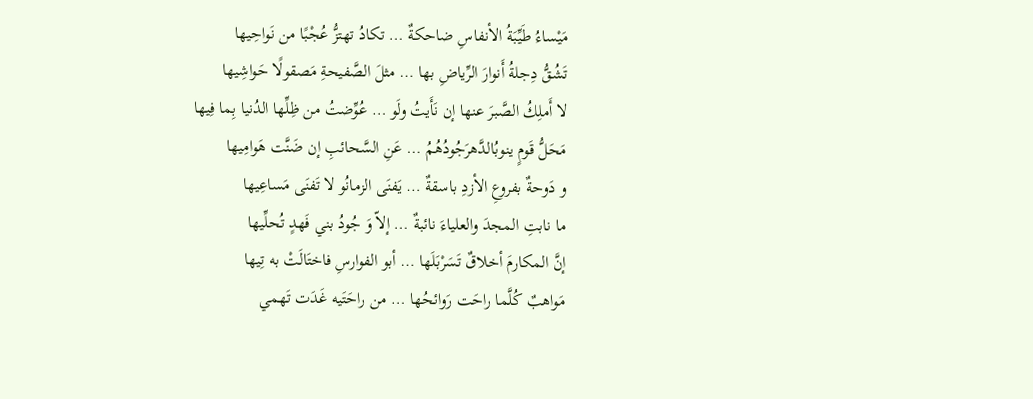مَيْساءُ طَيِّبَةُ الأنفاسِ ضاحكةٌ … تكادُ تهتزُّ عُجْبًا من نَواحِيها
تَشُقُّ دِجلةُ أَنوارَ الرِّياضِ بها … مثلَ الصَّفيحةِ مَصقولًا حَواشِيها
لا أَملِكُ الصَّبرَ عنها إن نَأَيتُ ولَو … عُوِّضتُ من ظِلِّها الدُنيا بِما فِيها
مَحَلُّ قَومٍ ينوبُالدَّهرَجُودُهُمُ … عَنِ السَّحائبِ إن ضَنَّت هَوامِيها
و دَوحةٌ بفروعِ الأزدِ باسقةٌ … يَفنَى الزمانُو لا تَفنَى مَساعِيها
ما نابتِ المجدَ والعلياءَ نائبةٌ … إلاّ وَ جُودُ بني فَهدٍ تُحلِّيها
إنَّ المكارمَ أخلاقٌ تَسَرْبَلَها … أبو الفوارسِ فاختَالَتْ به تِيها
مَواهبٌ كُلَّما راحَت رَوائحُها … من راحَتَيه غَدَت تَهمي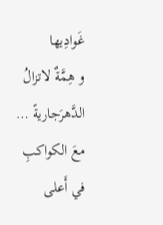غَوادِيها
و هِمَّةٌ لاتزالُ الدَّهرَجاريةً … معَ الكواكبِ في أَعلى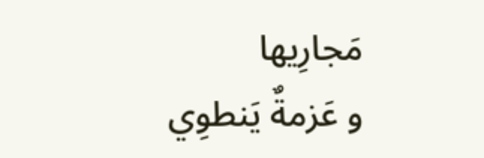مَجارِيها
و عَزمةٌ يَنطوِي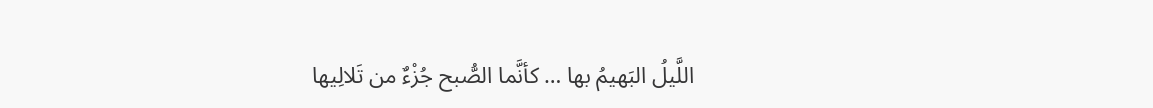اللَّيلُ البَهيمُ بها … كأنَّما الصُّبح جُزْءٌ من تَلالِيها